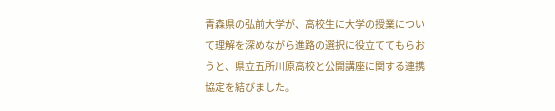青森県の弘前大学が、高校生に大学の授業について理解を深めながら進路の選択に役立ててもらおうと、県立五所川原高校と公開講座に関する連携協定を結びました。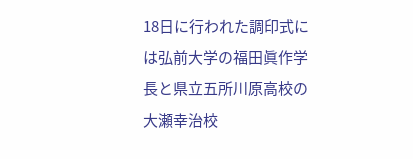18日に行われた調印式には弘前大学の福田眞作学長と県立五所川原高校の大瀬幸治校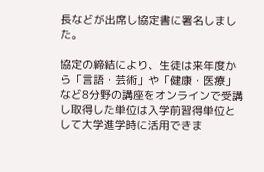長などが出席し協定書に署名しました。

協定の締結により、生徒は来年度から「言語・芸術」や「健康・医療」など8分野の講座をオンラインで受講し取得した単位は入学前習得単位として大学進学時に活用できま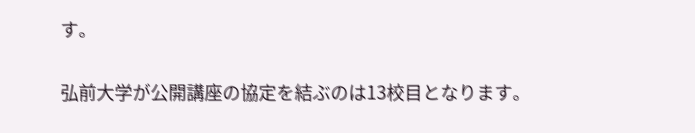す。

弘前大学が公開講座の協定を結ぶのは13校目となります。